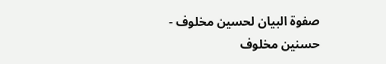صفوة البيان لحسين مخلوف - حسنين مخلوف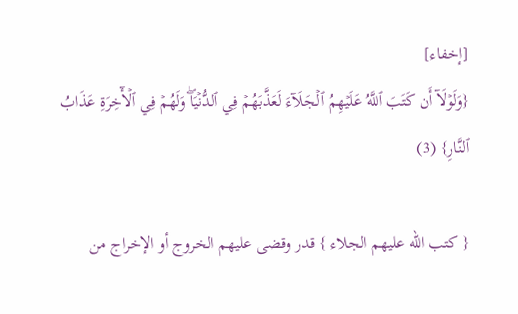[إخفاء]
{وَلَوۡلَآ أَن كَتَبَ ٱللَّهُ عَلَيۡهِمُ ٱلۡجَلَآءَ لَعَذَّبَهُمۡ فِي ٱلدُّنۡيَاۖ وَلَهُمۡ فِي ٱلۡأٓخِرَةِ عَذَابُ ٱلنَّارِ} (3)

{ كتب الله عليهم الجلاء } قدر وقضى عليهم الخروج أو الإخراج من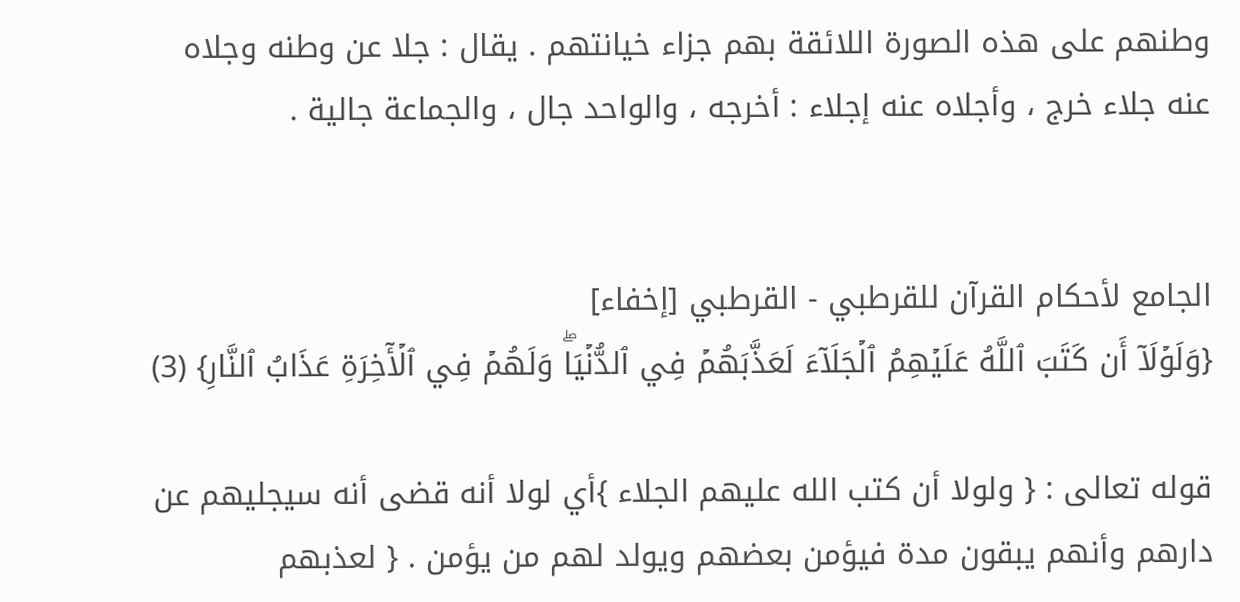وطنهم على هذه الصورة اللائقة بهم جزاء خيانتهم . يقال : جلا عن وطنه وجلاه عنه جلاء خرج ، وأجلاه عنه إجلاء : أخرجه ، والواحد جال ، والجماعة جالية .


الجامع لأحكام القرآن للقرطبي - القرطبي [إخفاء]
{وَلَوۡلَآ أَن كَتَبَ ٱللَّهُ عَلَيۡهِمُ ٱلۡجَلَآءَ لَعَذَّبَهُمۡ فِي ٱلدُّنۡيَاۖ وَلَهُمۡ فِي ٱلۡأٓخِرَةِ عَذَابُ ٱلنَّارِ} (3)

قوله تعالى : { ولولا أن كتب الله عليهم الجلاء }أي لولا أنه قضى أنه سيجليهم عن دارهم وأنهم يبقون مدة فيؤمن بعضهم ويولد لهم من يؤمن . { لعذبهم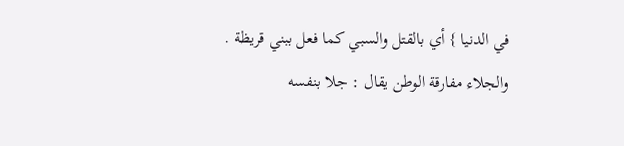في الدنيا } أي بالقتل والسبي كما فعل ببني قريظة . والجلاء مفارقة الوطن يقال : جلا بنفسه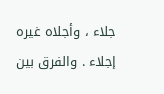جلاء ، وأجلاه غيره إجلاء . والفرق بين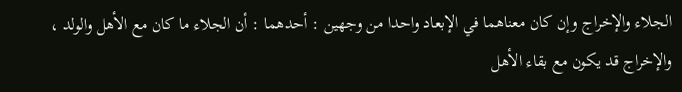الجلاء والإخراج وإن كان معناهما في الإبعاد واحدا من وجهين : أحدهما : أن الجلاء ما كان مع الأهل والولد ، والإخراج قد يكون مع بقاء الأهل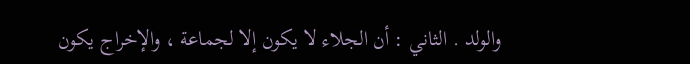والولد . الثاني : أن الجلاء لا يكون إلا لجماعة ، والإخراج يكون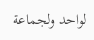لواحد ولجماعة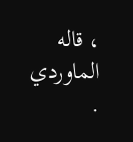، قاله الماوردي .